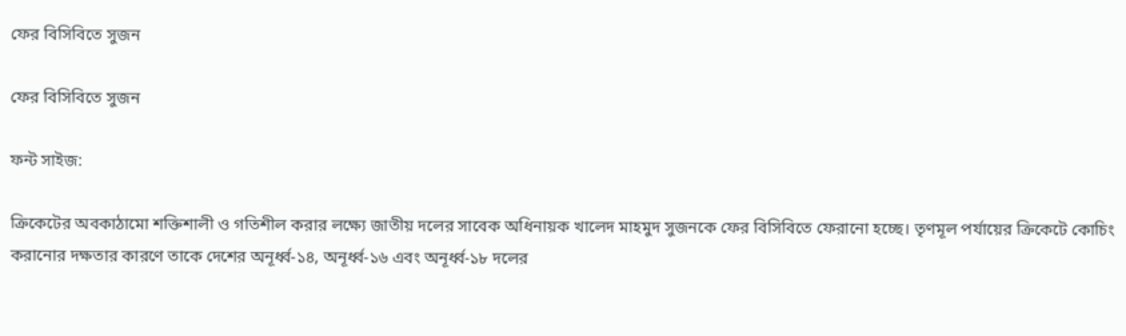ফের বিসিবিতে সুজন

ফের বিসিবিতে সুজন

ফন্ট সাইজ:

ক্রিকেটের অবকাঠামো শক্তিশালী ও গতিশীল করার লক্ষ্যে জাতীয় দলের সাবেক অধিনায়ক খালেদ মাহমুদ সুজনকে ফের বিসিবিতে ফেরানো হচ্ছে। তৃণমূল পর্যায়ের ক্রিকেটে কোচিং করানোর দক্ষতার কারণে তাকে দেশের অনূর্ধ্ব-১৪, অনূর্ধ্ব-১৬ এবং অনূর্ধ্ব-১৮ দলের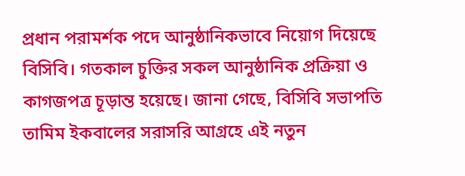প্রধান পরামর্শক পদে আনুষ্ঠানিকভাবে নিয়োগ দিয়েছে বিসিবি। গতকাল চুক্তির সকল আনুষ্ঠানিক প্রক্রিয়া ও কাগজপত্র চূড়ান্ত হয়েছে। জানা গেছে, বিসিবি সভাপতি তামিম ইকবালের সরাসরি আগ্রহে এই নতুন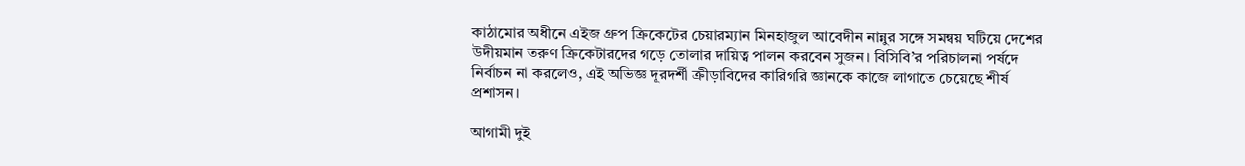কাঠামোর অধীনে এইজ গ্রুপ ক্রিকেটের চেয়ারম্যান মিনহাজুল আবেদীন নান্নুর সঙ্গে সমন্বয় ঘটিয়ে দেশের উদীয়মান তরুণ ক্রিকেটারদের গড়ে তোলার দায়িত্ব পালন করবেন সুজন। বিসিবি’র পরিচালনা পর্ষদে নির্বাচন না করলেও, এই অভিজ্ঞ দূরদর্শী ক্রীড়াবিদের কারিগরি জ্ঞানকে কাজে লাগাতে চেয়েছে শীর্ষ প্রশাসন।

আগামী দুই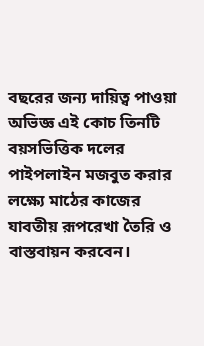বছরের জন্য দায়িত্ব পাওয়া অভিজ্ঞ এই কোচ তিনটি বয়সভিত্তিক দলের পাইপলাইন মজবুত করার লক্ষ্যে মাঠের কাজের যাবতীয় রূপরেখা তৈরি ও বাস্তবায়ন করবেন।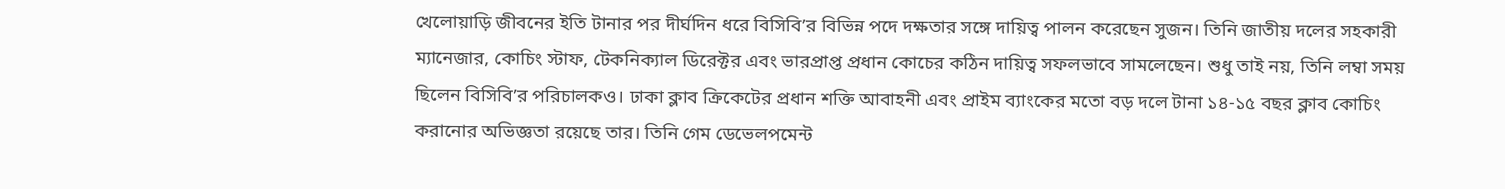খেলোয়াড়ি জীবনের ইতি টানার পর দীর্ঘদিন ধরে বিসিবি’র বিভিন্ন পদে দক্ষতার সঙ্গে দায়িত্ব পালন করেছেন সুজন। তিনি জাতীয় দলের সহকারী ম্যানেজার, কোচিং স্টাফ, টেকনিক্যাল ডিরেক্টর এবং ভারপ্রাপ্ত প্রধান কোচের কঠিন দায়িত্ব সফলভাবে সামলেছেন। শুধু তাই নয়, তিনি লম্বা সময় ছিলেন বিসিবি’র পরিচালকও। ঢাকা ক্লাব ক্রিকেটের প্রধান শক্তি আবাহনী এবং প্রাইম ব্যাংকের মতো বড় দলে টানা ১৪-১৫ বছর ক্লাব কোচিং করানোর অভিজ্ঞতা রয়েছে তার। তিনি গেম ডেভেলপমেন্ট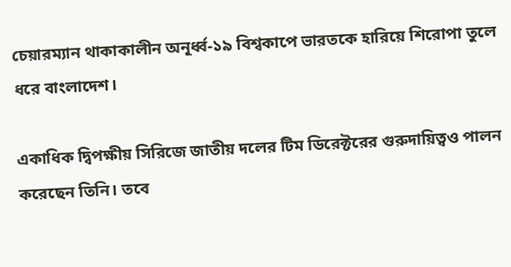চেয়ারম্যান থাকাকালীন অনূর্ধ্ব-১৯ বিশ্বকাপে ভারতকে হারিয়ে শিরোপা তুলে ধরে বাংলাদেশ।

একাধিক দ্বিপক্ষীয় সিরিজে জাতীয় দলের টিম ডিরেক্টরের গুরুদায়িত্বও পালন করেছেন তিনি। তবে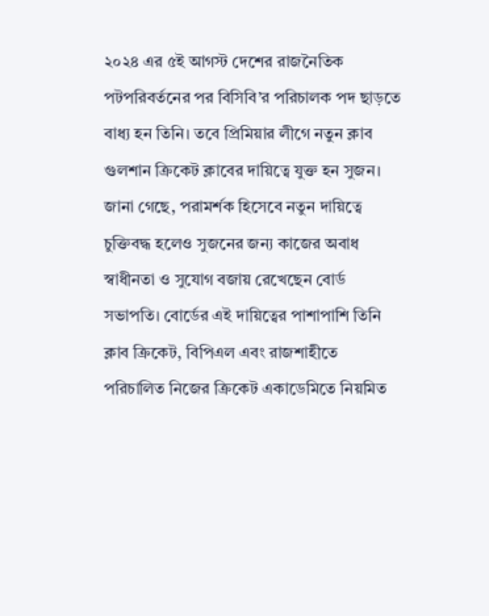২০২৪ এর ৫ই আগস্ট দেশের রাজনৈতিক পটপরিবর্তনের পর বিসিবি’র পরিচালক পদ ছাড়তে বাধ্য হন তিনি। তবে প্রিমিয়ার লীগে নতুন ক্লাব গুলশান ক্রিকেট ক্লাবের দায়িত্বে যুক্ত হন সুজন। জানা গেছে, পরামর্শক হিসেবে নতুন দায়িত্বে চুক্তিবদ্ধ হলেও সুজনের জন্য কাজের অবাধ স্বাধীনতা ও সুযোগ বজায় রেখেছেন বোর্ড সভাপতি। বোর্ডের এই দায়িত্বের পাশাপাশি তিনি ক্লাব ক্রিকেট, বিপিএল এবং রাজশাহীতে পরিচালিত নিজের ক্রিকেট একাডেমিতে নিয়মিত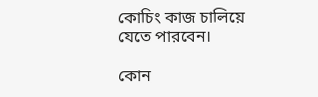কোচিং কাজ চালিয়ে যেতে পারবেন।

কোন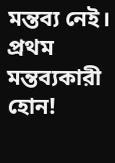মন্তব্য নেই। প্রথম মন্তব্যকারী হোন!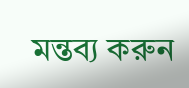মন্তব্য করুন